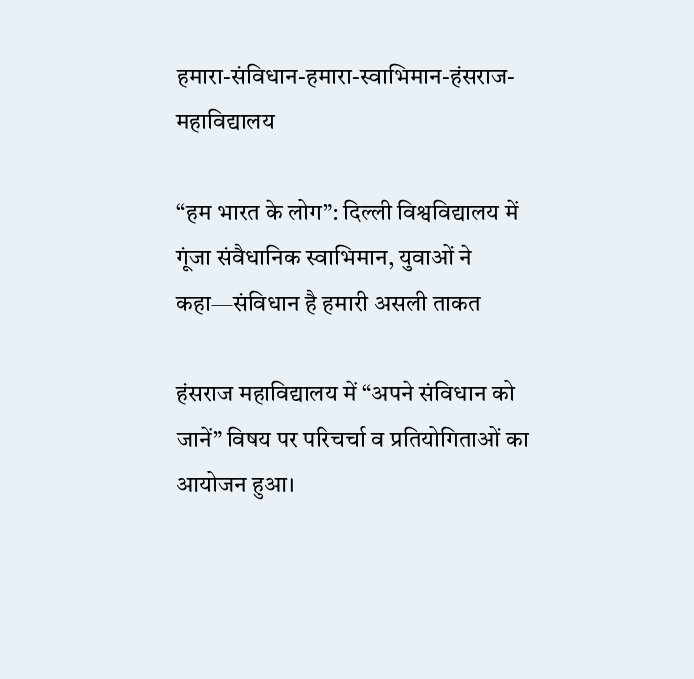हमारा-संविधान-हमारा-स्वाभिमान-हंसराज-महाविद्यालय

“हम भारत के लोग”: दिल्ली विश्वविद्यालय में गूंजा संवैधानिक स्वाभिमान, युवाओं ने कहा—संविधान है हमारी असली ताकत

हंसराज महाविद्यालय में “अपने संविधान को जानें” विषय पर परिचर्चा व प्रतियोगिताओं का आयोजन हुआ।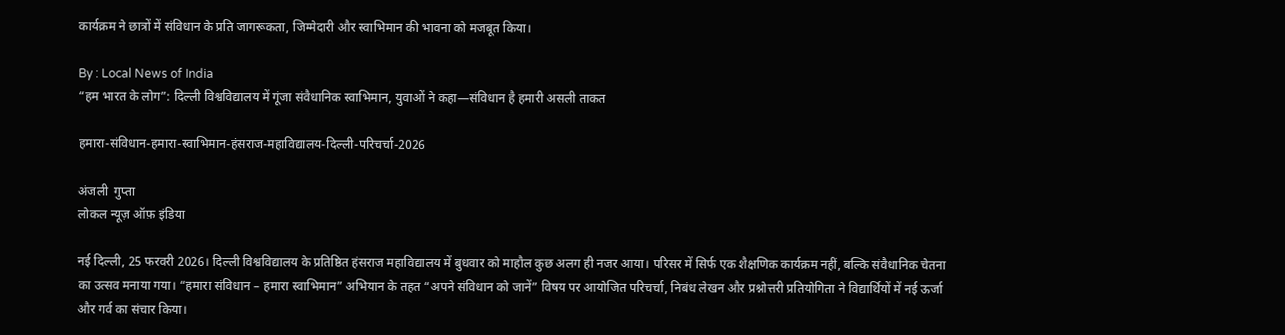कार्यक्रम ने छात्रों में संविधान के प्रति जागरूकता, जिम्मेदारी और स्वाभिमान की भावना को मजबूत किया।

By : Local News of India
“हम भारत के लोग”: दिल्ली विश्वविद्यालय में गूंजा संवैधानिक स्वाभिमान, युवाओं ने कहा—संविधान है हमारी असली ताकत

हमारा-संविधान-हमारा-स्वाभिमान-हंसराज-महाविद्यालय-दिल्ली-परिचर्चा-2026

अंजली  गुप्ता
लोकल न्यूज़ ऑफ़ इंडिया

नई दिल्ली, 25 फरवरी 2026। दिल्ली विश्वविद्यालय के प्रतिष्ठित हंसराज महाविद्यालय में बुधवार को माहौल कुछ अलग ही नजर आया। परिसर में सिर्फ एक शैक्षणिक कार्यक्रम नहीं, बल्कि संवैधानिक चेतना का उत्सव मनाया गया। “हमारा संविधान – हमारा स्वाभिमान” अभियान के तहत “अपने संविधान को जानें” विषय पर आयोजित परिचर्चा, निबंध लेखन और प्रश्नोत्तरी प्रतियोगिता ने विद्यार्थियों में नई ऊर्जा और गर्व का संचार किया।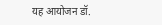यह आयोजन डॉ.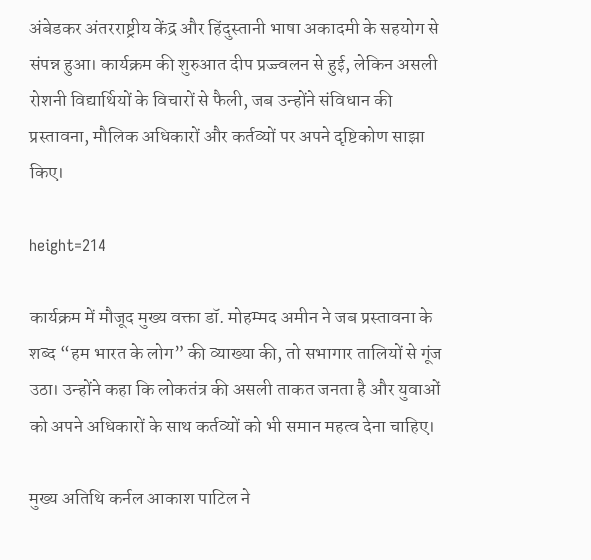अंबेडकर अंतरराष्ट्रीय केंद्र और हिंदुस्तानी भाषा अकादमी के सहयोग से संपन्न हुआ। कार्यक्रम की शुरुआत दीप प्रज्ज्वलन से हुई, लेकिन असली रोशनी विद्यार्थियों के विचारों से फैली, जब उन्होंने संविधान की प्रस्तावना, मौलिक अधिकारों और कर्तव्यों पर अपने दृष्टिकोण साझा किए।

height=214

कार्यक्रम में मौजूद मुख्य वक्ता डॉ. मोहम्मद अमीन ने जब प्रस्तावना के शब्द “हम भारत के लोग” की व्याख्या की, तो सभागार तालियों से गूंज उठा। उन्होंने कहा कि लोकतंत्र की असली ताकत जनता है और युवाओं को अपने अधिकारों के साथ कर्तव्यों को भी समान महत्व देना चाहिए।

मुख्य अतिथि कर्नल आकाश पाटिल ने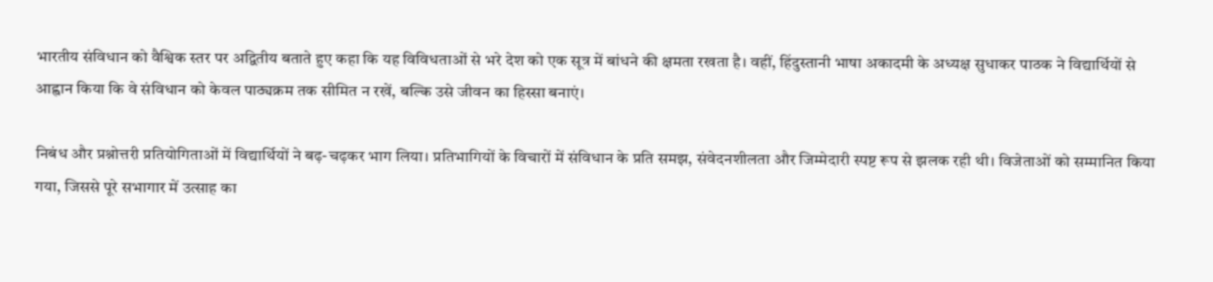भारतीय संविधान को वैश्विक स्तर पर अद्वितीय बताते हुए कहा कि यह विविधताओं से भरे देश को एक सूत्र में बांधने की क्षमता रखता है। वहीं, हिंदुस्तानी भाषा अकादमी के अध्यक्ष सुधाकर पाठक ने विद्यार्थियों से आह्वान किया कि वे संविधान को केवल पाठ्यक्रम तक सीमित न रखें, बल्कि उसे जीवन का हिस्सा बनाएं।

निबंध और प्रश्नोत्तरी प्रतियोगिताओं में विद्यार्थियों ने बढ़-चढ़कर भाग लिया। प्रतिभागियों के विचारों में संविधान के प्रति समझ, संवेदनशीलता और जिम्मेदारी स्पष्ट रूप से झलक रही थी। विजेताओं को सम्मानित किया गया, जिससे पूरे सभागार में उत्साह का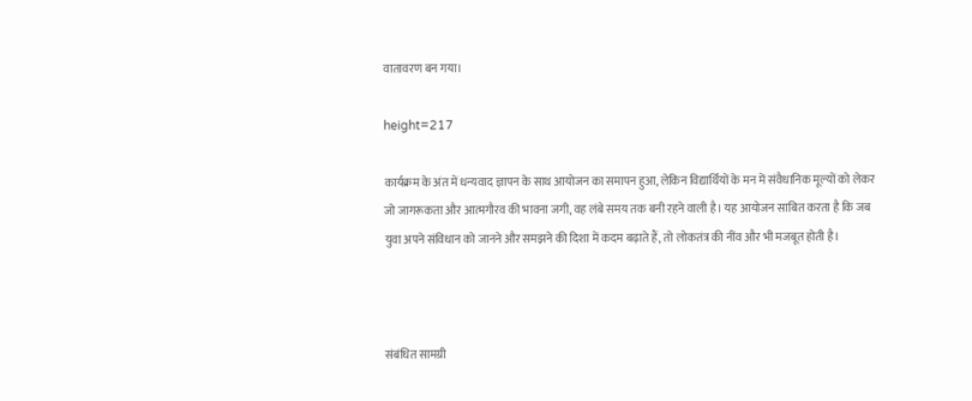वातावरण बन गया।

height=217

कार्यक्रम के अंत में धन्यवाद ज्ञापन के साथ आयोजन का समापन हुआ, लेकिन विद्यार्थियों के मन में संवैधानिक मूल्यों को लेकर जो जागरूकता और आत्मगौरव की भावना जगी, वह लंबे समय तक बनी रहने वाली है। यह आयोजन साबित करता है कि जब युवा अपने संविधान को जानने और समझने की दिशा में कदम बढ़ाते हैं, तो लोकतंत्र की नींव और भी मजबूत होती है।



संबंधित सामग्री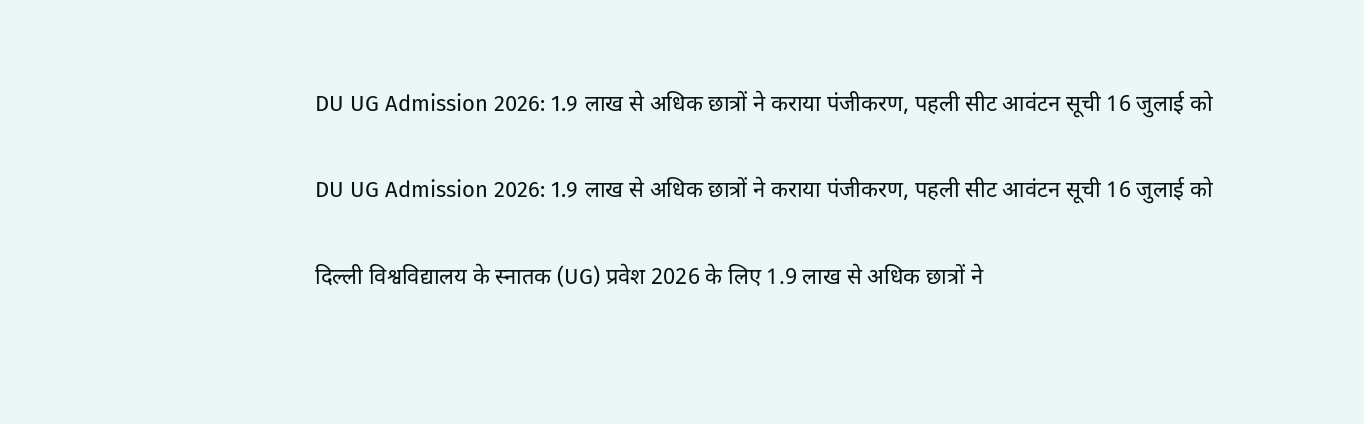DU UG Admission 2026: 1.9 लाख से अधिक छात्रों ने कराया पंजीकरण, पहली सीट आवंटन सूची 16 जुलाई को

DU UG Admission 2026: 1.9 लाख से अधिक छात्रों ने कराया पंजीकरण, पहली सीट आवंटन सूची 16 जुलाई को

दिल्ली विश्वविद्यालय के स्नातक (UG) प्रवेश 2026 के लिए 1.9 लाख से अधिक छात्रों ने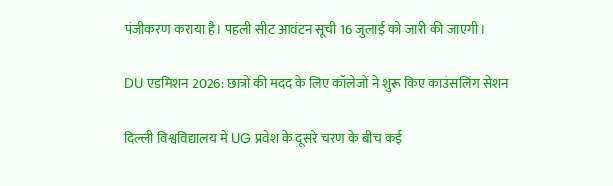पंजीकरण कराया है। पहली सीट आवंटन सूची 16 जुलाई को जारी की जाएगी।

DU एडमिशन 2026: छात्रों की मदद के लिए कॉलेजों ने शुरू किए काउंसलिंग सेशन

दिल्ली विश्वविद्यालय में UG प्रवेश के दूसरे चरण के बीच कई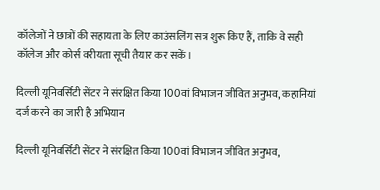कॉलेजों ने छात्रों की सहायता के लिए काउंसलिंग सत्र शुरू किए हैं, ताकि वे सही कॉलेज और कोर्स वरीयता सूची तैयार कर सकें।

दिल्ली यूनिवर्सिटी सेंटर ने संरक्षित किया 100वां विभाजन जीवित अनुभव, कहानियां दर्ज करने का जारी है अभियान

दिल्ली यूनिवर्सिटी सेंटर ने संरक्षित किया 100वां विभाजन जीवित अनुभव,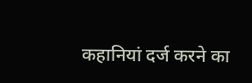कहानियां दर्ज करने का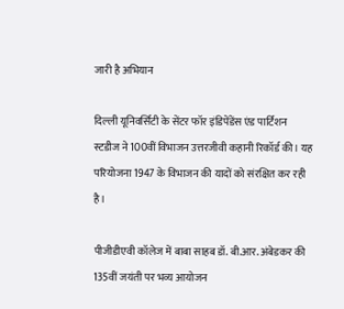जारी है अभियान

दिल्ली यूनिवर्सिटी के सेंटर फॉर इंडिपेंडेंस एंड पार्टिशन स्टडीज ने 100वीं विभाजन उत्तरजीवी कहानी रिकॉर्ड की। यह परियोजना 1947 के विभाजन की यादों को संरक्षित कर रही है।

पीजीडीएवी कॉलेज में बाबा साहब डॉ. बी.आर. अंबेडकर की 135वीं जयंती पर भव्य आयोजन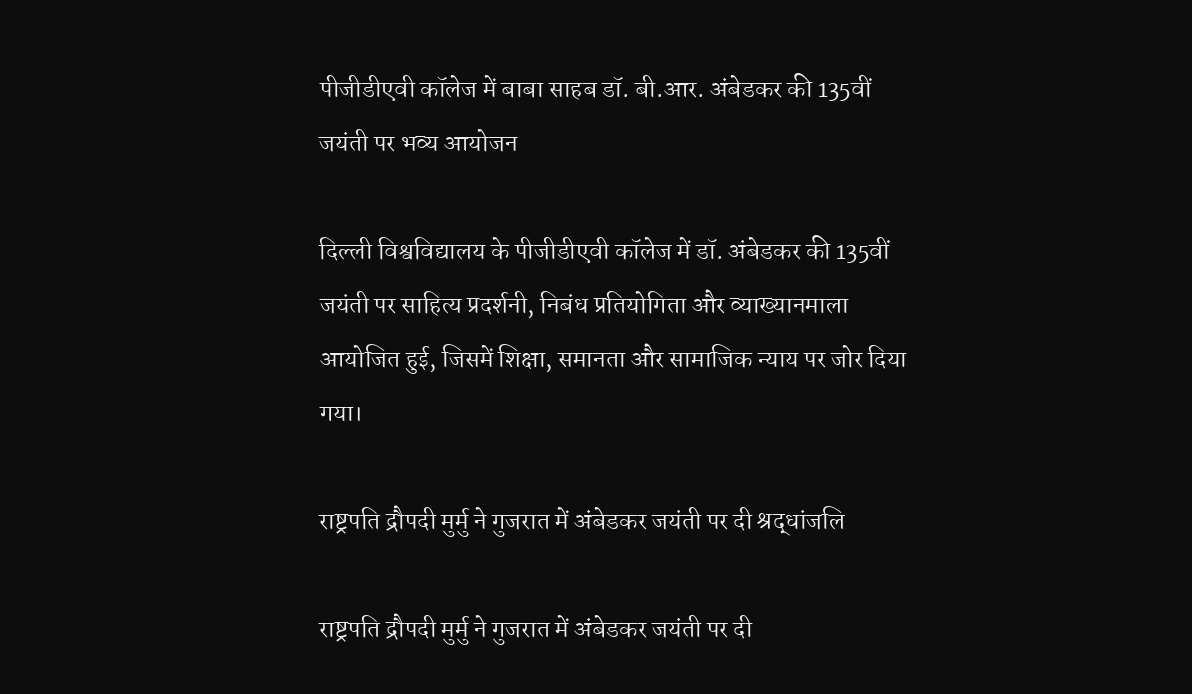पीजीडीएवी कॉलेज में बाबा साहब डॉ. बी.आर. अंबेडकर की 135वीं जयंती पर भव्य आयोजन

दिल्ली विश्वविद्यालय के पीजीडीएवी कॉलेज में डॉ. अंबेडकर की 135वीं जयंती पर साहित्य प्रदर्शनी, निबंध प्रतियोगिता और व्याख्यानमाला आयोजित हुई, जिसमें शिक्षा, समानता और सामाजिक न्याय पर जोर दिया गया।

राष्ट्रपति द्रौपदी मुर्मु ने गुजरात में अंबेडकर जयंती पर दी श्रद्धांजलि

राष्ट्रपति द्रौपदी मुर्मु ने गुजरात में अंबेडकर जयंती पर दी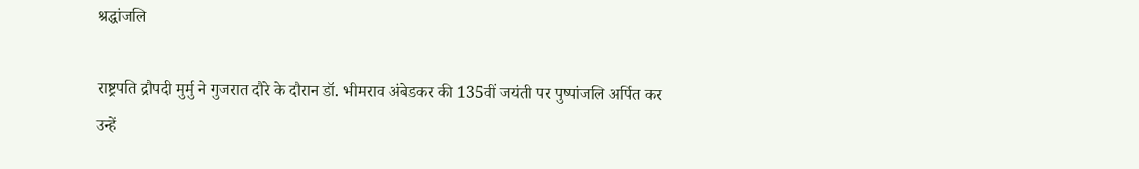श्रद्धांजलि

राष्ट्रपति द्रौपदी मुर्मु ने गुजरात दौरे के दौरान डॉ. भीमराव अंबेडकर की 135वीं जयंती पर पुष्पांजलि अर्पित कर उन्हें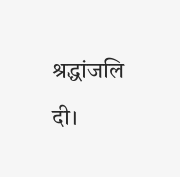श्रद्धांजलि दी।